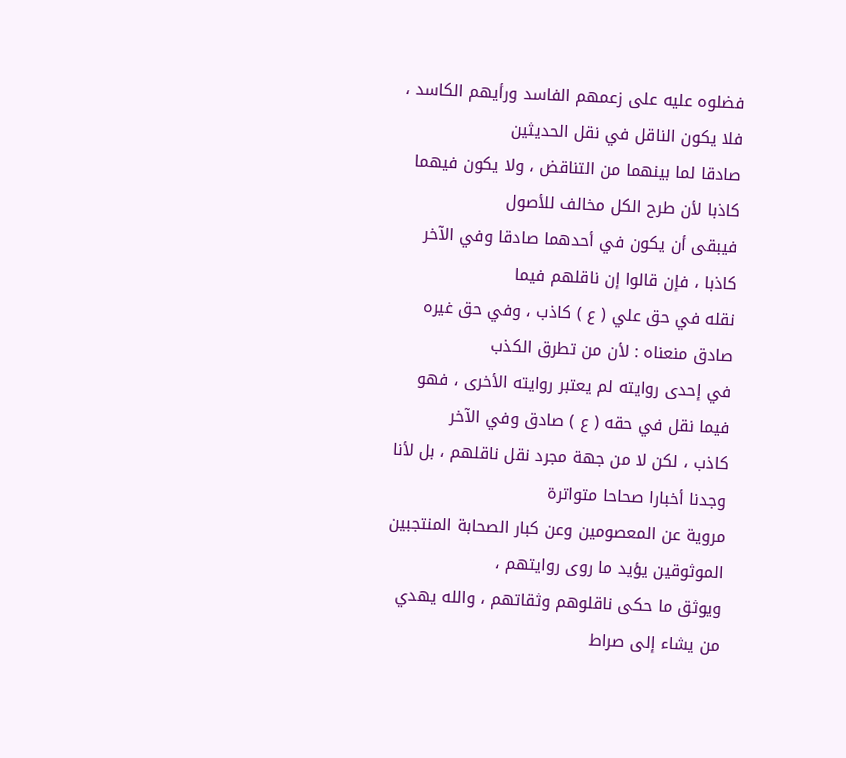فضلوه عليه على زعمهم الفاسد ورأيهم الكاسد ، فلا يكون الناقل في نقل الحديثين
صادقا لما بينهما من التناقض ، ولا يكون فيهما كاذبا لأن طرح الكل مخالف للأصول
فيبقى أن يكون في أحدهما صادقا وفي الآخر كاذبا ، فإن قالوا إن ناقلهم فيما
نقله في حق علي ( ع ) كاذب ، وفي حق غيره صادق منعناه : لأن من تطرق الكذب
في إحدى روايته لم يعتبر روايته الأخرى ، فهو فيما نقل في حقه ( ع ) صادق وفي الآخر
كاذب ، لكن لا من جهة مجرد نقل ناقلهم ، بل لأنا وجدنا أخبارا صحاحا متواترة
مروية عن المعصومين وعن كبار الصحابة المنتجبين الموثوقين يؤيد ما روى روايتهم ،
ويوثق ما حكى ناقلوهم وثقاتهم ، والله يهدي من يشاء إلى صراط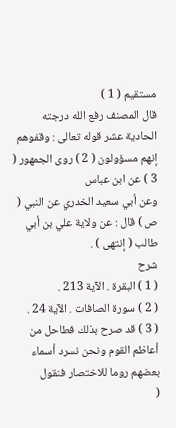مستقيم ( 1 )
قال المصنف رفع الله درجته
الحادية عشر قوله تعالى : وقفوهم إنهم مسؤولون ( 2 ) روى الجمهور ( 3 ) عن ابن عباس
وعن أبي سعيد الخدري عن النبي ( ص ) قال : عن ولاية علي بن أبي طالب ( إنتهى ) .
شرح
( 1 ) البقرة . الآية 213 .
( 2 ) سورة الصافات . الآية 24 .
( 3 ) قد صرح بذلك فطاحل من أعاظم القوم ونحن نسرد أسماء بعضهم روما للاختصار فنقول
(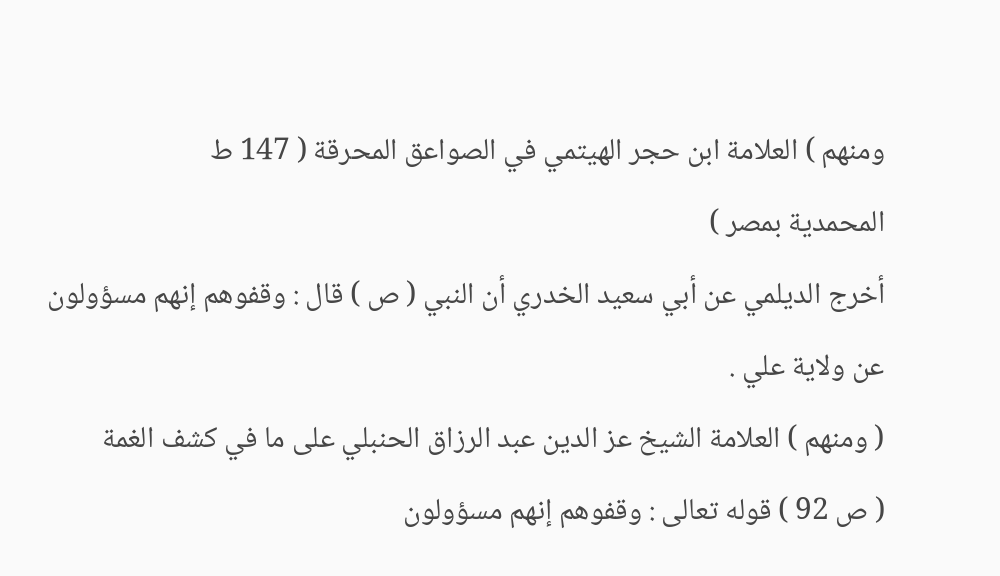ومنهم ) العلامة ابن حجر الهيتمي في الصواعق المحرقة ( 147 ط
المحمدية بمصر )
أخرج الديلمي عن أبي سعيد الخدري أن النبي ( ص ) قال : وقفوهم إنهم مسؤولون
عن ولاية علي .
( ومنهم ) العلامة الشيخ عز الدين عبد الرزاق الحنبلي على ما في كشف الغمة
( ص 92 ) قوله تعالى : وقفوهم إنهم مسؤولون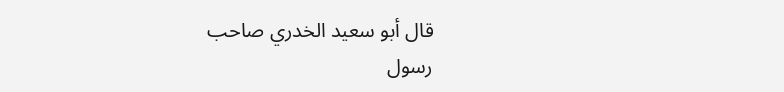قال أبو سعيد الخدري صاحب
رسول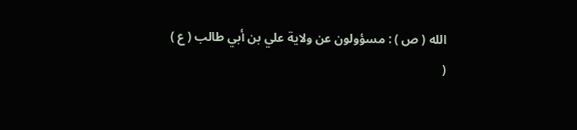الله ( ص ) : مسؤولون عن ولاية علي بن أبي طالب ( ع )
(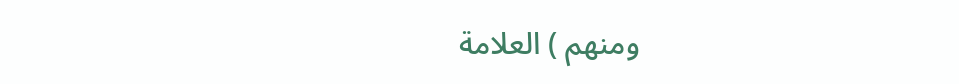ومنهم ) العلامة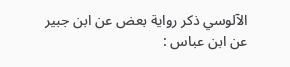الآلوسي ذكر رواية بعض عن ابن جبير عن ابن عباس :